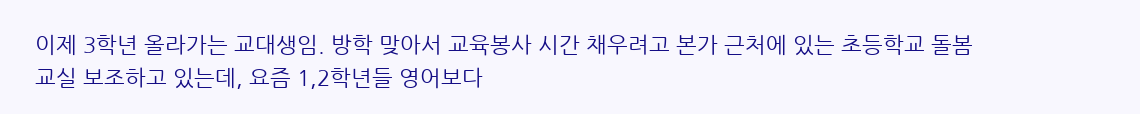이제 3학년 올라가는 교대생임. 방학 맞아서 교육봉사 시간 채우려고 본가 근처에 있는 초등학교 돌봄교실 보조하고 있는데, 요즘 1,2학년들 영어보다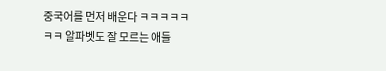중국어를 먼저 배운다 ㅋㅋㅋㅋㅋㅋㅋ 알파벳도 잘 모르는 애들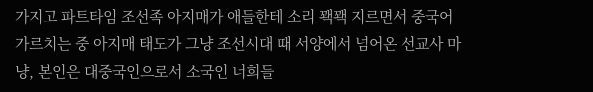가지고 파트타임 조선족 아지매가 애들한테 소리 꽥꽥 지르면서 중국어 가르치는 중 아지매 태도가 그냥 조선시대 때 서양에서 넘어온 선교사 마냥, 본인은 대중국인으로서 소국인 너희들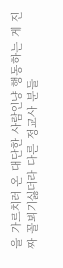을 가르치러 온 대단한 사람인냥 행동하는 게 진짜 꼴뵈기싫더라 다른 정교사 분들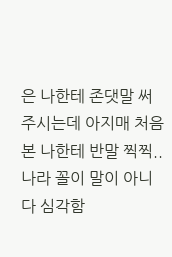은 나한테 존댓말 써주시는데 아지매 처음 본 나한테 반말 찍찍.. 나라 꼴이 말이 아니다 심각함